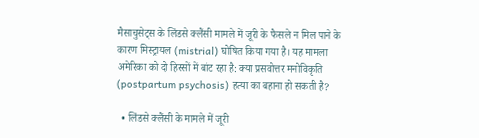मैसाचुसेट्स के लिंडसे क्लैंसी मामले में जूरी के फैसले न मिल पाने के कारण मिस्ट्रायल (mistrial) घोषित किया गया है। यह मामला अमेरिका को दो हिस्सों में बांट रहा है: क्या प्रसवोत्तर मनोविकृति (postpartum psychosis) हत्या का बहाना हो सकती है?

  • लिंडसे क्लैंसी के मामले में जूरी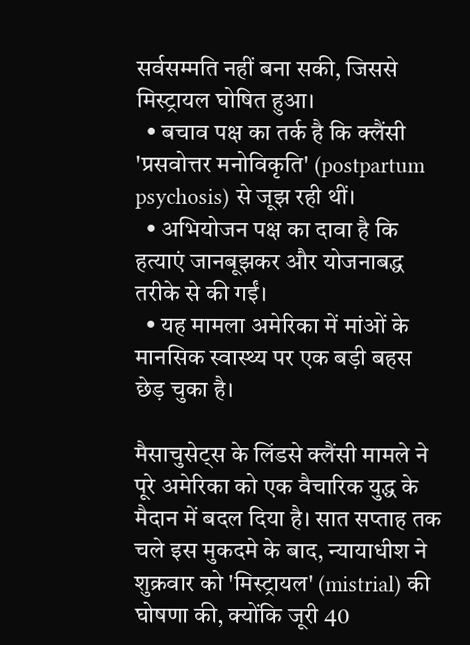सर्वसम्मति नहीं बना सकी, जिससे मिस्ट्रायल घोषित हुआ।
  • बचाव पक्ष का तर्क है कि क्लैंसी 'प्रसवोत्तर मनोविकृति' (postpartum psychosis) से जूझ रही थीं।
  • अभियोजन पक्ष का दावा है कि हत्याएं जानबूझकर और योजनाबद्ध तरीके से की गईं।
  • यह मामला अमेरिका में मांओं के मानसिक स्वास्थ्य पर एक बड़ी बहस छेड़ चुका है।

मैसाचुसेट्स के लिंडसे क्लैंसी मामले ने पूरे अमेरिका को एक वैचारिक युद्ध के मैदान में बदल दिया है। सात सप्ताह तक चले इस मुकदमे के बाद, न्यायाधीश ने शुक्रवार को 'मिस्ट्रायल' (mistrial) की घोषणा की, क्योंकि जूरी 40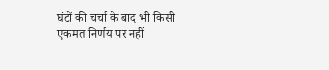घंटों की चर्चा के बाद भी किसी एकमत निर्णय पर नहीं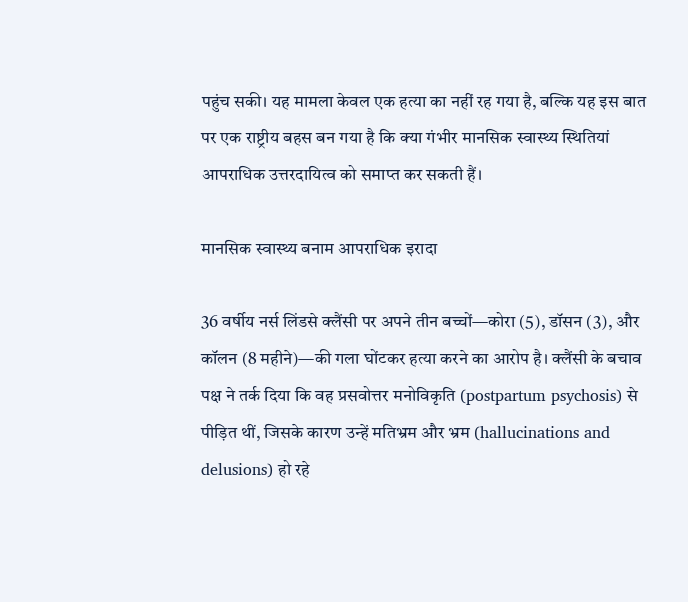पहुंच सकी। यह मामला केवल एक हत्या का नहीं रह गया है, बल्कि यह इस बात पर एक राष्ट्रीय बहस बन गया है कि क्या गंभीर मानसिक स्वास्थ्य स्थितियां आपराधिक उत्तरदायित्व को समाप्त कर सकती हैं।

मानसिक स्वास्थ्य बनाम आपराधिक इरादा

36 वर्षीय नर्स लिंडसे क्लैंसी पर अपने तीन बच्चों—कोरा (5), डॉसन (3), और कॉलन (8 महीने)—की गला घोंटकर हत्या करने का आरोप है। क्लैंसी के बचाव पक्ष ने तर्क दिया कि वह प्रसवोत्तर मनोविकृति (postpartum psychosis) से पीड़ित थीं, जिसके कारण उन्हें मतिभ्रम और भ्रम (hallucinations and delusions) हो रहे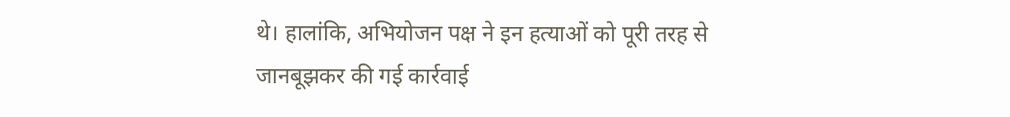थे। हालांकि, अभियोजन पक्ष ने इन हत्याओं को पूरी तरह से जानबूझकर की गई कार्रवाई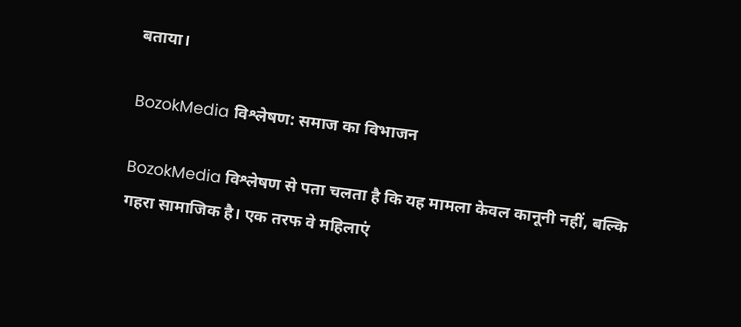बताया।

BozokMedia विश्लेषण: समाज का विभाजन

BozokMedia विश्लेषण से पता चलता है कि यह मामला केवल कानूनी नहीं, बल्कि गहरा सामाजिक है। एक तरफ वे महिलाएं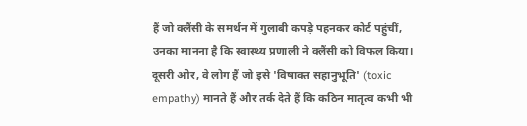हैं जो क्लैंसी के समर्थन में गुलाबी कपड़े पहनकर कोर्ट पहुंचीं, उनका मानना है कि स्वास्थ्य प्रणाली ने क्लैंसी को विफल किया। दूसरी ओर, वे लोग हैं जो इसे 'विषाक्त सहानुभूति' (toxic empathy) मानते हैं और तर्क देते हैं कि कठिन मातृत्व कभी भी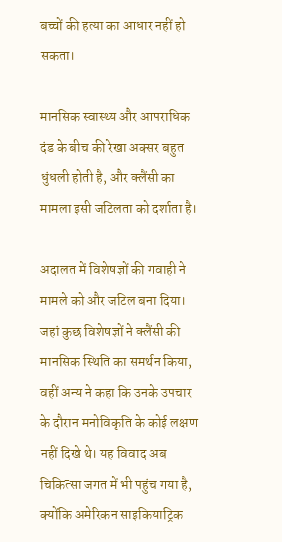बच्चों की हत्या का आधार नहीं हो सकता।

मानसिक स्वास्थ्य और आपराधिक दंड के बीच की रेखा अक्सर बहुत धुंधली होती है, और क्लैंसी का मामला इसी जटिलता को दर्शाता है।

अदालत में विशेषज्ञों की गवाही ने मामले को और जटिल बना दिया। जहां कुछ विशेषज्ञों ने क्लैंसी की मानसिक स्थिति का समर्थन किया, वहीं अन्य ने कहा कि उनके उपचार के दौरान मनोविकृति के कोई लक्षण नहीं दिखे थे। यह विवाद अब चिकित्सा जगत में भी पहुंच गया है, क्योंकि अमेरिकन साइकियाट्रिक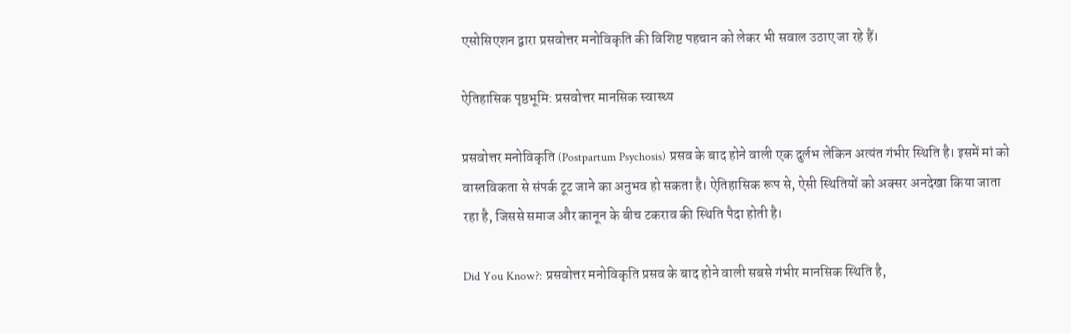एसोसिएशन द्वारा प्रसवोत्तर मनोविकृति की विशिष्ट पहचान को लेकर भी सवाल उठाए जा रहे हैं।

ऐतिहासिक पृष्ठभूमि: प्रसवोत्तर मानसिक स्वास्थ्य

प्रसवोत्तर मनोविकृति (Postpartum Psychosis) प्रसव के बाद होने वाली एक दुर्लभ लेकिन अत्यंत गंभीर स्थिति है। इसमें मां को वास्तविकता से संपर्क टूट जाने का अनुभव हो सकता है। ऐतिहासिक रूप से, ऐसी स्थितियों को अक्सर अनदेखा किया जाता रहा है, जिससे समाज और कानून के बीच टकराव की स्थिति पैदा होती है।

Did You Know?: प्रसवोत्तर मनोविकृति प्रसव के बाद होने वाली सबसे गंभीर मानसिक स्थिति है,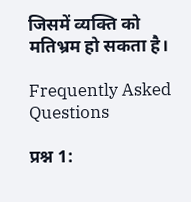जिसमें व्यक्ति को मतिभ्रम हो सकता है।

Frequently Asked Questions

प्रश्न 1: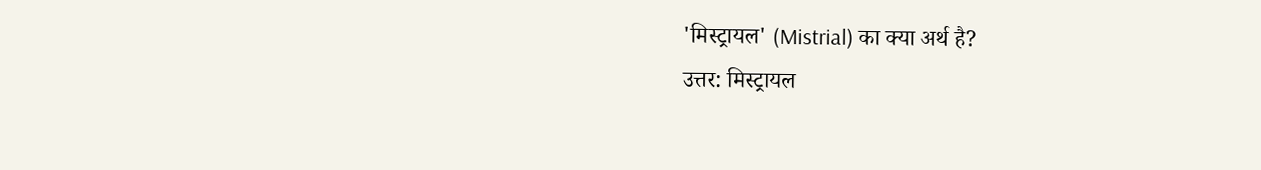'मिस्ट्रायल' (Mistrial) का क्या अर्थ है?
उत्तर: मिस्ट्रायल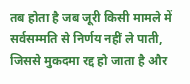तब होता है जब जूरी किसी मामले में सर्वसम्मति से निर्णय नहीं ले पाती, जिससे मुकदमा रद्द हो जाता है और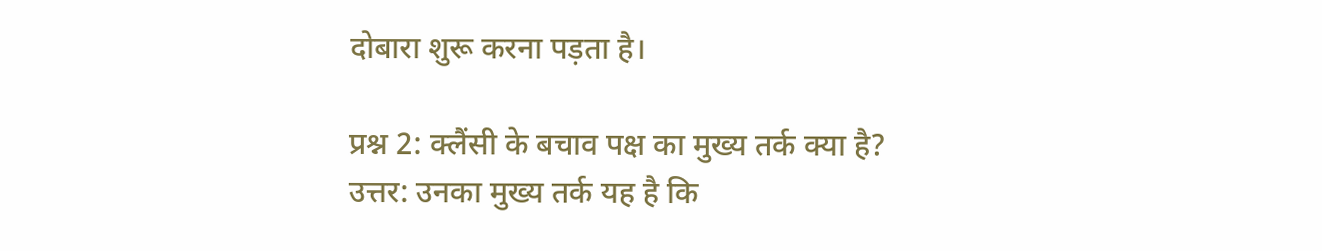दोबारा शुरू करना पड़ता है।

प्रश्न 2: क्लैंसी के बचाव पक्ष का मुख्य तर्क क्या है?
उत्तर: उनका मुख्य तर्क यह है कि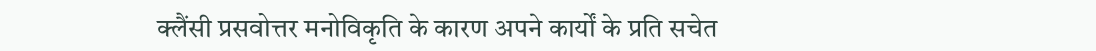क्लैंसी प्रसवोत्तर मनोविकृति के कारण अपने कार्यों के प्रति सचेत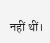नहीं थीं।